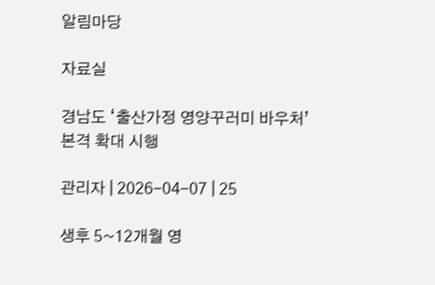알림마당

자료실

경남도 ‘출산가정 영양꾸러미 바우처’ 본격 확대 시행

관리자 | 2026-04-07 | 25

생후 5~12개월 영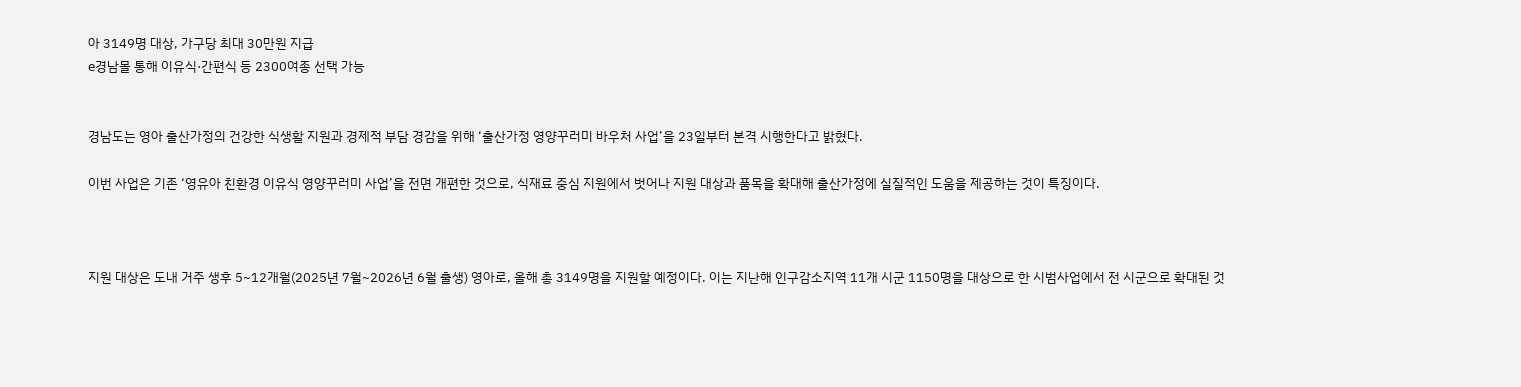아 3149명 대상, 가구당 최대 30만원 지급
e경남몰 통해 이유식·간편식 등 2300여종 선택 가능


경남도는 영아 출산가정의 건강한 식생활 지원과 경제적 부담 경감을 위해 ‘출산가정 영양꾸러미 바우처 사업’을 23일부터 본격 시행한다고 밝혔다.

이번 사업은 기존 ‘영유아 친환경 이유식 영양꾸러미 사업’을 전면 개편한 것으로, 식재료 중심 지원에서 벗어나 지원 대상과 품목을 확대해 출산가정에 실질적인 도움을 제공하는 것이 특징이다.



지원 대상은 도내 거주 생후 5~12개월(2025년 7월~2026년 6월 출생) 영아로, 올해 총 3149명을 지원할 예정이다. 이는 지난해 인구감소지역 11개 시군 1150명을 대상으로 한 시범사업에서 전 시군으로 확대된 것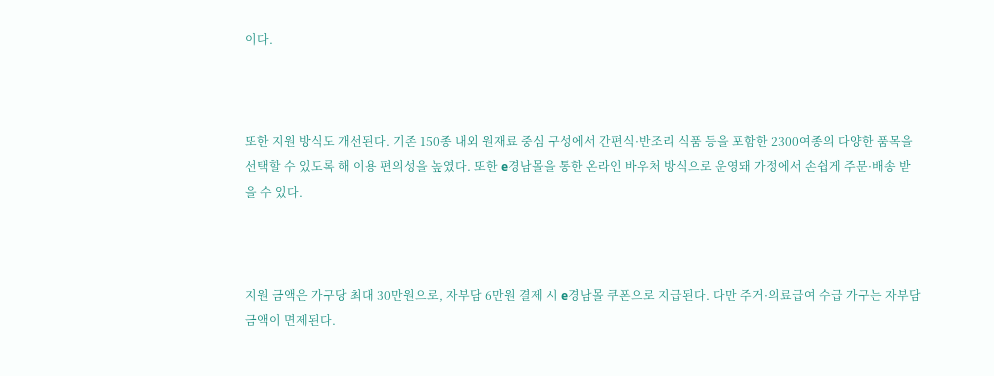이다.



또한 지원 방식도 개선된다. 기존 150종 내외 원재료 중심 구성에서 간편식·반조리 식품 등을 포함한 2300여종의 다양한 품목을 선택할 수 있도록 해 이용 편의성을 높였다. 또한 e경남몰을 통한 온라인 바우처 방식으로 운영돼 가정에서 손쉽게 주문·배송 받을 수 있다.



지원 금액은 가구당 최대 30만원으로, 자부담 6만원 결제 시 e경남몰 쿠폰으로 지급된다. 다만 주거·의료급여 수급 가구는 자부담 금액이 면제된다.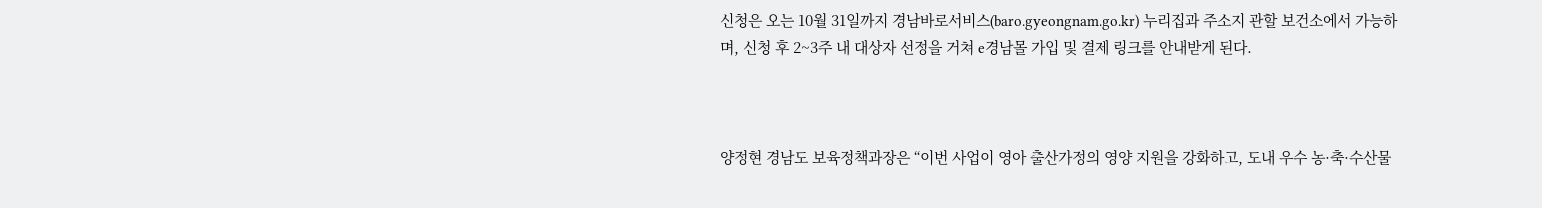신청은 오는 10월 31일까지 경남바로서비스(baro.gyeongnam.go.kr) 누리집과 주소지 관할 보건소에서 가능하며, 신청 후 2~3주 내 대상자 선정을 거쳐 e경남몰 가입 및 결제 링크를 안내받게 된다.



양정현 경남도 보육정책과장은 “이번 사업이 영아 출산가정의 영양 지원을 강화하고, 도내 우수 농·축·수산물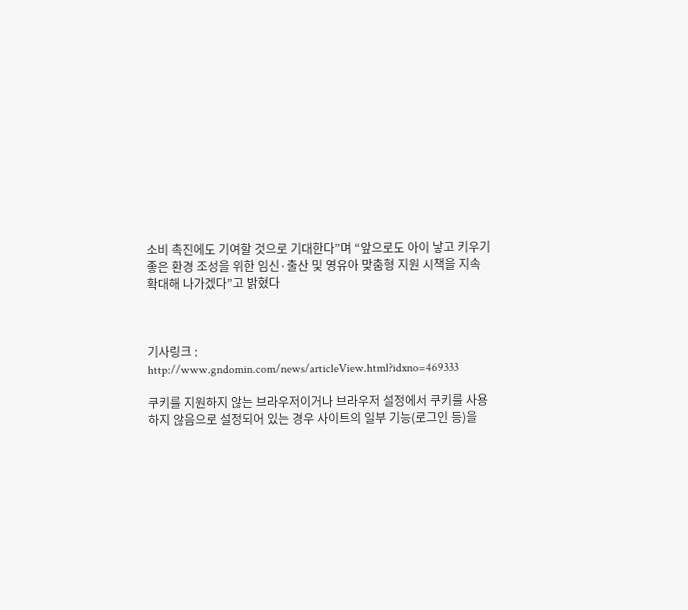소비 촉진에도 기여할 것으로 기대한다”며 “앞으로도 아이 낳고 키우기 좋은 환경 조성을 위한 임신·출산 및 영유아 맞춤형 지원 시책을 지속 확대해 나가겠다”고 밝혔다



기사링크 : http://www.gndomin.com/news/articleView.html?idxno=469333

쿠키를 지원하지 않는 브라우저이거나 브라우저 설정에서 쿠키를 사용하지 않음으로 설정되어 있는 경우 사이트의 일부 기능(로그인 등)을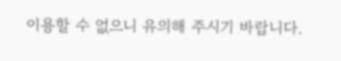이용할 수 없으니 유의해 주시기 바랍니다.